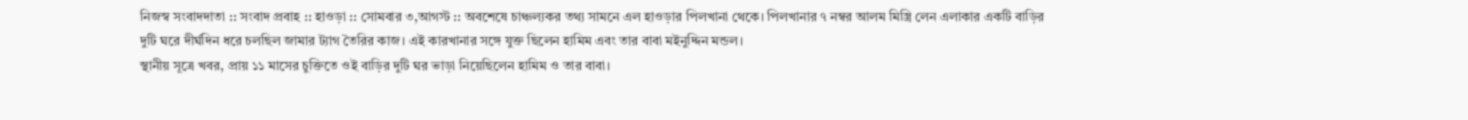নিজস্ব সংবাদদাতা :: সংবাদ প্রবাহ :: হাওড়া :: সোমবার ৩,আগস্ট :: অবশেষে চাঞ্চল্যকর তথ্য সামনে এল হাওড়ার পিলখানা থেকে। পিলখানার ৭ নম্বর আলম মিস্ত্রি লেন এলাকার একটি বাড়ির দুটি ঘরে দীর্ঘদিন ধরে চলছিল জামার ট্যাগ তৈরির কাজ। এই কারখানার সঙ্গে যুক্ত ছিলেন হামিম এবং তার বাবা মইনুদ্দিন মন্ডল।
স্থানীয় সূত্রে খবর, প্রায় ১১ মাসের চুক্তিতে ওই বাড়ির দুটি ঘর ভাড়া নিয়েছিলেন হামিম ও তার বাবা।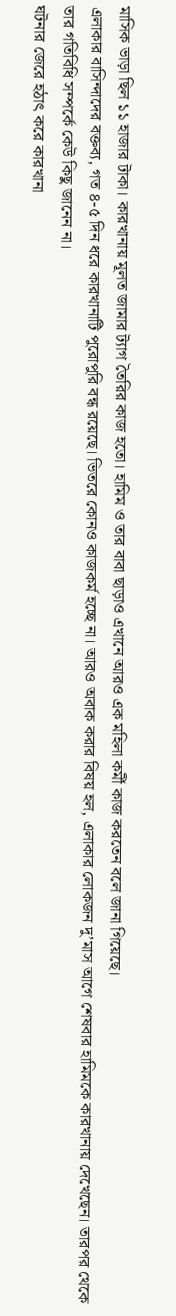মাসিক ভাড়া ছিল ১১ হাজার টাকা। কারখানায় মূলত জামার ট্যাগ তৈরির কাজ হতো। হামিম ও তার বাবা ছাড়াও এখানে আরও এক মহিলা কর্মী কাজ করতেন বলে জানা গিয়েছে।
এলাকার বাসিন্দাদের বক্তব্য, গত ৪-৫ দিন ধরে কারখানাটি পুরোপুরি বন্ধ রয়েছে। ভিতরে কোনও কাজকর্ম হচ্ছে না। আরও অবাক করার বিষয় হল, এলাকার লোকজন দু’মাস আগে শেষবার হামিমকে কারখানায় দেখেছেন। তারপর থেকে তার গতিবিধি সম্পর্কে কেউ কিছু জানেন না।
ঘটনার জেরে হঠাৎ করে কারখানা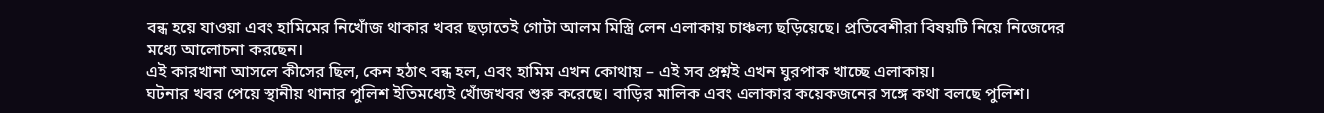বন্ধ হয়ে যাওয়া এবং হামিমের নিখোঁজ থাকার খবর ছড়াতেই গোটা আলম মিস্ত্রি লেন এলাকায় চাঞ্চল্য ছড়িয়েছে। প্রতিবেশীরা বিষয়টি নিয়ে নিজেদের মধ্যে আলোচনা করছেন।
এই কারখানা আসলে কীসের ছিল, কেন হঠাৎ বন্ধ হল, এবং হামিম এখন কোথায় – এই সব প্রশ্নই এখন ঘুরপাক খাচ্ছে এলাকায়।
ঘটনার খবর পেয়ে স্থানীয় থানার পুলিশ ইতিমধ্যেই খোঁজখবর শুরু করেছে। বাড়ির মালিক এবং এলাকার কয়েকজনের সঙ্গে কথা বলছে পুলিশ।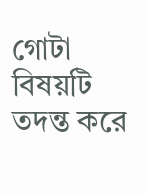গোটা বিষয়টি তদন্ত করে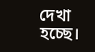দেখা হচ্ছে।